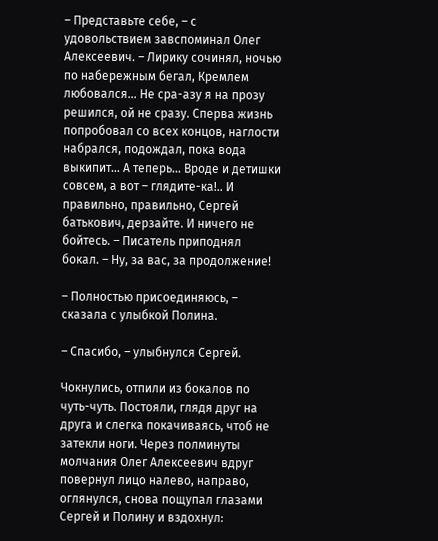– Представьте себе, – с удовольствием завспоминал Олег Алексеевич. – Лирику сочинял, ночью по набережным бегал, Кремлем любовался… Не сра-азу я на прозу решился, ой не сразу. Сперва жизнь попробовал со всех концов, наглости набрался, подождал, пока вода выкипит… А теперь… Вроде и детишки совсем, а вот – глядите-ка!.. И правильно, правильно, Сергей батькович, дерзайте. И ничего не бойтесь. – Писатель приподнял бокал. – Ну, за вас, за продолжение!

– Полностью присоединяюсь, – сказала с улыбкой Полина.

– Спасибо, – улыбнулся Сергей.

Чокнулись, отпили из бокалов по чуть-чуть. Постояли, глядя друг на друга и слегка покачиваясь, чтоб не затекли ноги. Через полминуты молчания Олег Алексеевич вдруг повернул лицо налево, направо, оглянулся, снова пощупал глазами Сергей и Полину и вздохнул: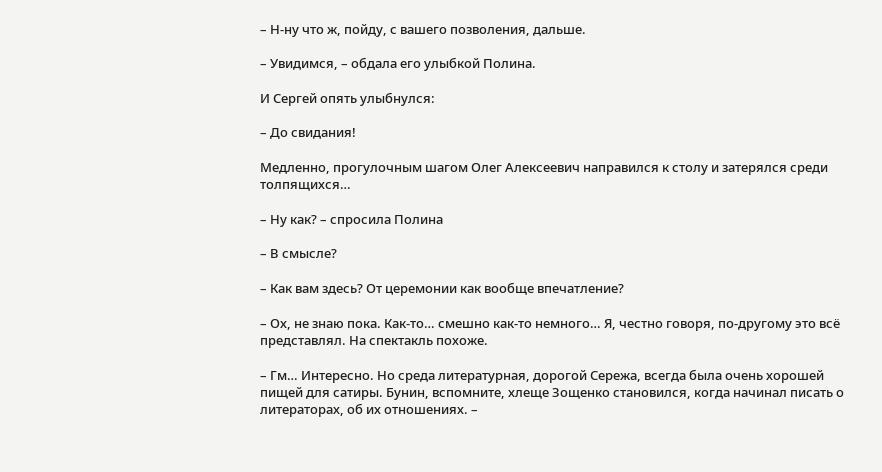– Н-ну что ж, пойду, с вашего позволения, дальше.

– Увидимся, – обдала его улыбкой Полина.

И Сергей опять улыбнулся:

– До свидания!

Медленно, прогулочным шагом Олег Алексеевич направился к столу и затерялся среди толпящихся…

– Ну как? – спросила Полина

– В смысле?

– Как вам здесь? От церемонии как вообще впечатление?

– Ох, не знаю пока. Как-то… смешно как-то немного… Я, честно говоря, по-другому это всё представлял. На спектакль похоже.

– Гм… Интересно. Но среда литературная, дорогой Сережа, всегда была очень хорошей пищей для сатиры. Бунин, вспомните, хлеще Зощенко становился, когда начинал писать о литераторах, об их отношениях. –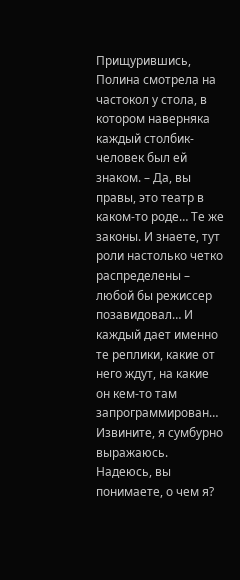Прищурившись, Полина смотрела на частокол у стола, в котором наверняка каждый столбик-человек был ей знаком. – Да, вы правы, это театр в каком-то роде… Те же законы. И знаете, тут роли настолько четко распределены – любой бы режиссер позавидовал… И каждый дает именно те реплики, какие от него ждут, на какие он кем-то там запрограммирован… Извините, я сумбурно выражаюсь. Надеюсь, вы понимаете, о чем я?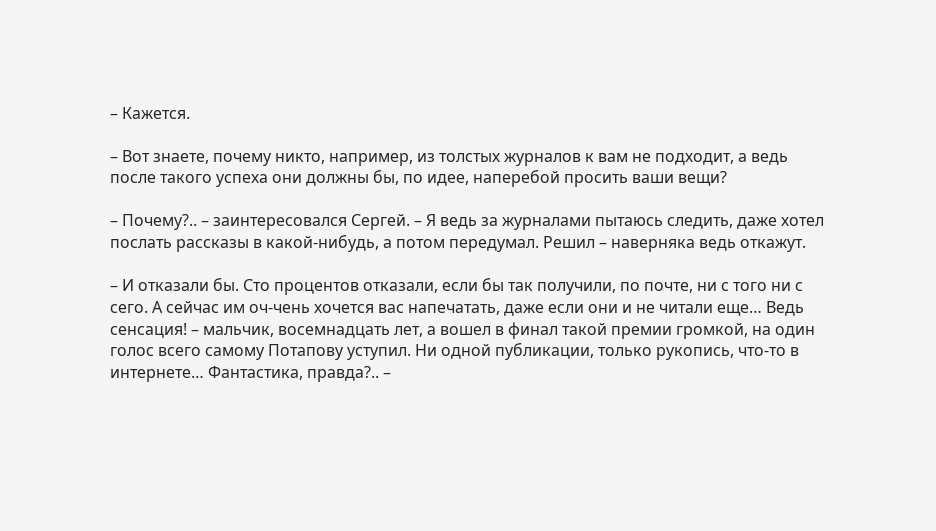– Кажется.

– Вот знаете, почему никто, например, из толстых журналов к вам не подходит, а ведь после такого успеха они должны бы, по идее, наперебой просить ваши вещи?

– Почему?.. – заинтересовался Сергей. – Я ведь за журналами пытаюсь следить, даже хотел послать рассказы в какой-нибудь, а потом передумал. Решил – наверняка ведь откажут.

– И отказали бы. Сто процентов отказали, если бы так получили, по почте, ни с того ни с сего. А сейчас им оч-чень хочется вас напечатать, даже если они и не читали еще… Ведь сенсация! – мальчик, восемнадцать лет, а вошел в финал такой премии громкой, на один голос всего самому Потапову уступил. Ни одной публикации, только рукопись, что-то в интернете… Фантастика, правда?.. –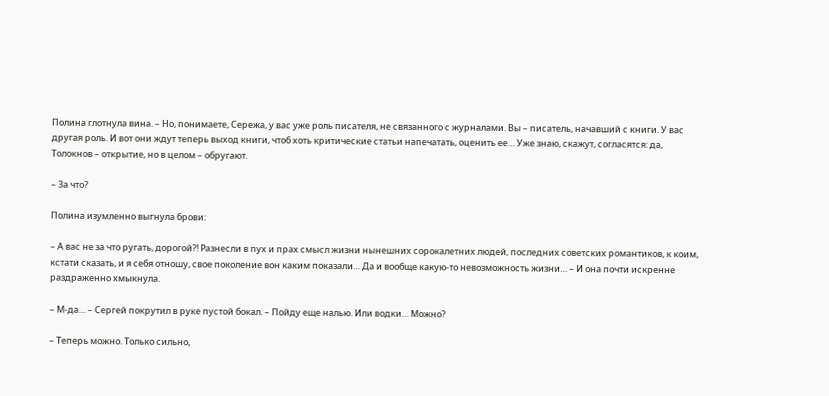Полина глотнула вина. – Но, понимаете, Сережа, у вас уже роль писателя, не связанного с журналами. Вы – писатель, начавший с книги. У вас другая роль. И вот они ждут теперь выход книги, чтоб хоть критические статьи напечатать, оценить ее… Уже знаю, скажут, согласятся: да, Толокнов – открытие, но в целом – обругают.

– За что?

Полина изумленно выгнула брови:

– А вас не за что ругать, дорогой?! Разнесли в пух и прах смысл жизни нынешних сорокалетних людей, последних советских романтиков, к коим, кстати сказать, и я себя отношу, свое поколение вон каким показали… Да и вообще какую-то невозможность жизни… – И она почти искренне раздраженно хмыкнула.

– М-да… – Сергей покрутил в руке пустой бокал. – Пойду еще налью. Или водки… Можно?

– Теперь можно. Только сильно,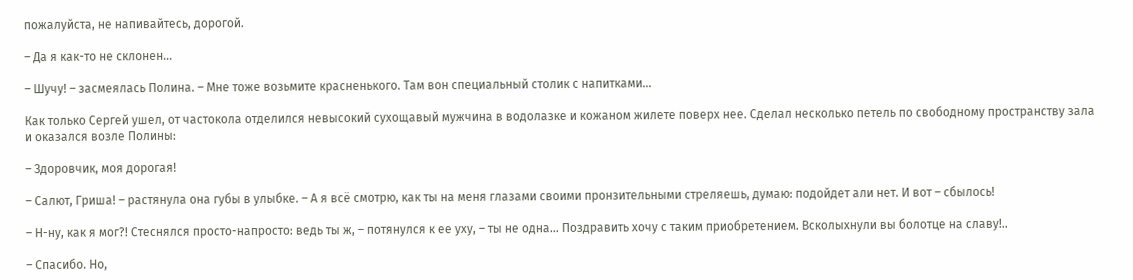пожалуйста, не напивайтесь, дорогой.

– Да я как-то не склонен…

– Шучу! – засмеялась Полина. – Мне тоже возьмите красненького. Там вон специальный столик с напитками…

Как только Сергей ушел, от частокола отделился невысокий сухощавый мужчина в водолазке и кожаном жилете поверх нее. Сделал несколько петель по свободному пространству зала и оказался возле Полины:

– Здоровчик, моя дорогая!

– Салют, Гриша! – растянула она губы в улыбке. – А я всё смотрю, как ты на меня глазами своими пронзительными стреляешь, думаю: подойдет али нет. И вот – сбылось!

– Н-ну, как я мог?! Стеснялся просто-напросто: ведь ты ж, – потянулся к ее уху, – ты не одна… Поздравить хочу с таким приобретением. Всколыхнули вы болотце на славу!..

– Спасибо. Но,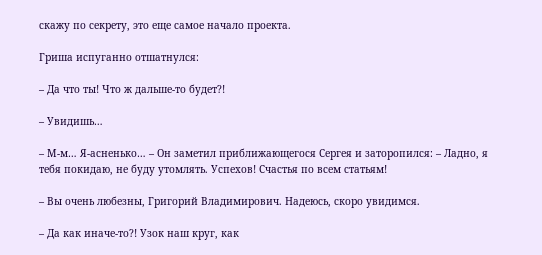скажу по секрету, это еще самое начало проекта.

Гриша испуганно отшатнулся:

– Да что ты! Что ж дальше-то будет?!

– Увидишь…

– М-м… Я-асненько… – Он заметил приближающегося Сергея и заторопился: – Ладно, я тебя покидаю, не буду утомлять. Успехов! Счастья по всем статьям!

– Вы очень любезны, Григорий Владимирович. Надеюсь, скоро увидимся.

– Да как иначе-то?! Узок наш круг, как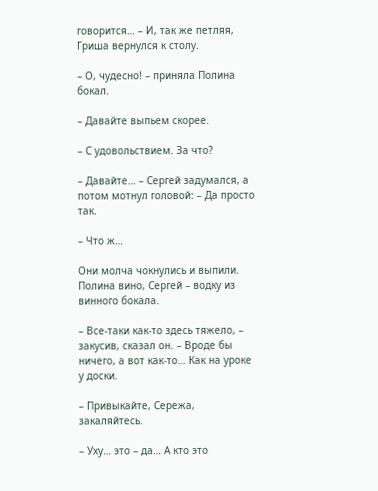говорится… – И, так же петляя, Гриша вернулся к столу.

– О, чудесно! – приняла Полина бокал.

– Давайте выпьем скорее.

– С удовольствием. За что?

– Давайте… – Сергей задумался, а потом мотнул головой: – Да просто так.

– Что ж…

Они молча чокнулись и выпили. Полина вино, Сергей – водку из винного бокала.

– Все-таки как-то здесь тяжело, – закусив, сказал он. – Вроде бы ничего, а вот как-то… Как на уроке у доски.

– Привыкайте, Сережа, закаляйтесь.

– Уху… это – да… А кто это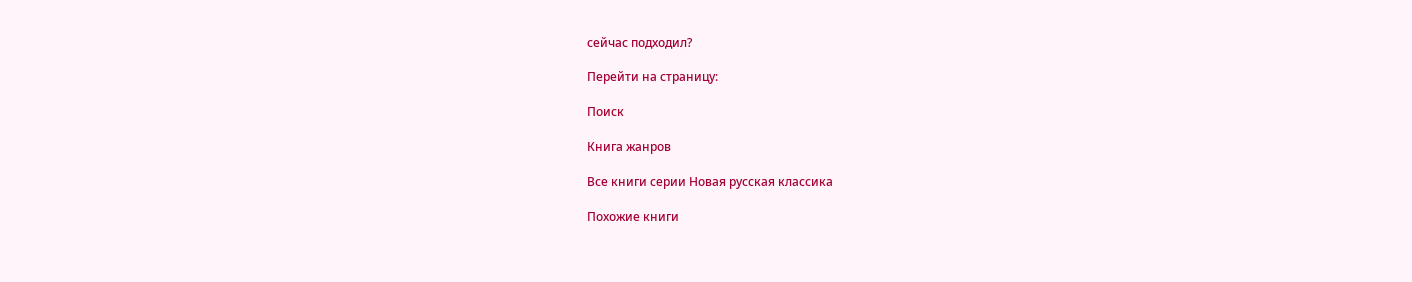сейчас подходил?

Перейти на страницу:

Поиск

Книга жанров

Все книги серии Новая русская классика

Похожие книги